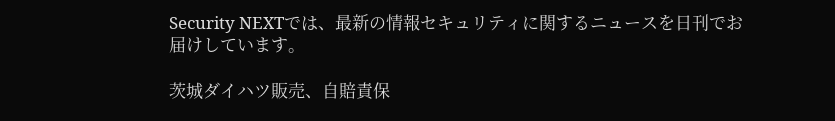Security NEXTでは、最新の情報セキュリティに関するニュースを日刊でお届けしています。

茨城ダイハツ販売、自賠責保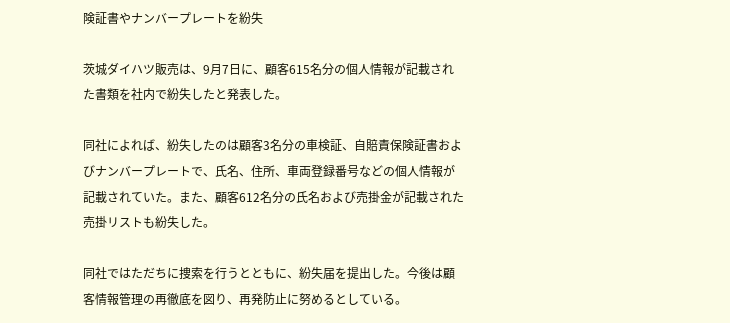険証書やナンバープレートを紛失

茨城ダイハツ販売は、9月7日に、顧客615名分の個人情報が記載された書類を社内で紛失したと発表した。

同社によれば、紛失したのは顧客3名分の車検証、自賠責保険証書およびナンバープレートで、氏名、住所、車両登録番号などの個人情報が記載されていた。また、顧客612名分の氏名および売掛金が記載された売掛リストも紛失した。

同社ではただちに捜索を行うとともに、紛失届を提出した。今後は顧客情報管理の再徹底を図り、再発防止に努めるとしている。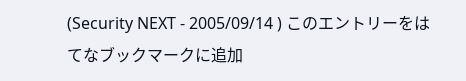(Security NEXT - 2005/09/14 ) このエントリーをはてなブックマークに追加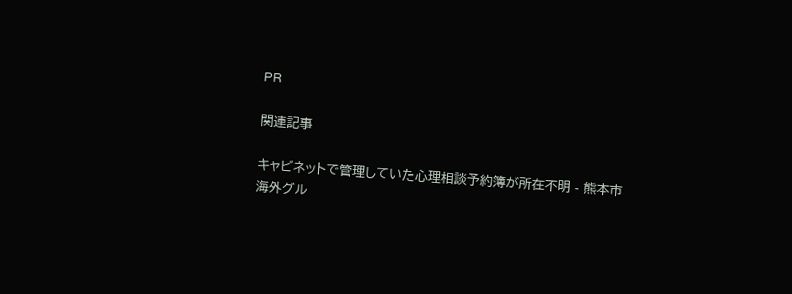PR

関連記事

キャビネットで管理していた心理相談予約簿が所在不明 - 熊本市
海外グル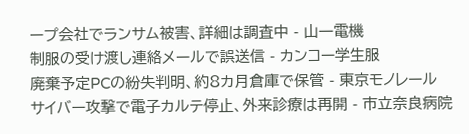ープ会社でランサム被害、詳細は調査中 - 山一電機
制服の受け渡し連絡メールで誤送信 - カンコー学生服
廃棄予定PCの紛失判明、約8カ月倉庫で保管 - 東京モノレール
サイバー攻撃で電子カルテ停止、外来診療は再開 - 市立奈良病院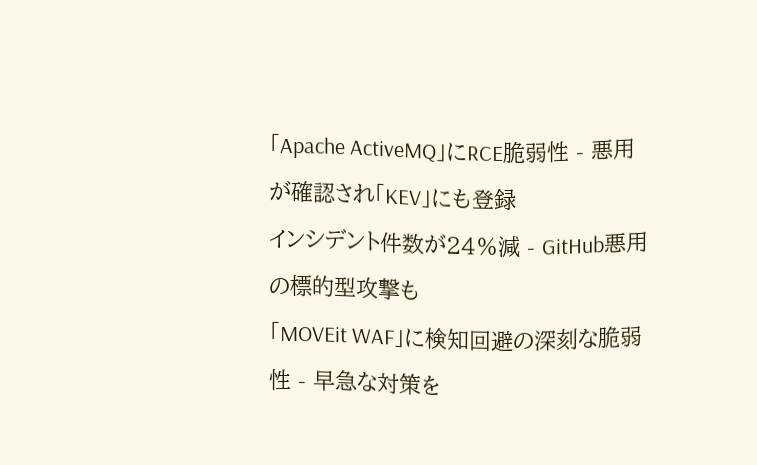「Apache ActiveMQ」にRCE脆弱性 - 悪用が確認され「KEV」にも登録
インシデント件数が24%減 - GitHub悪用の標的型攻撃も
「MOVEit WAF」に検知回避の深刻な脆弱性 - 早急な対策を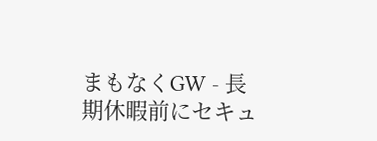まもなくGW - 長期休暇前にセキュ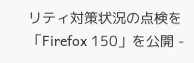リティ対策状況の点検を
「Firefox 150」を公開 -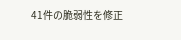41件の脆弱性を修正